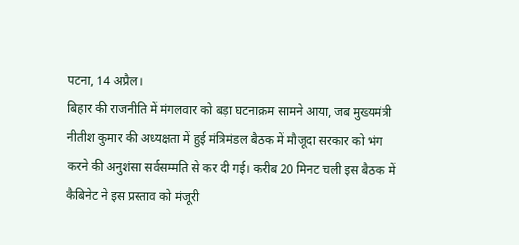पटना, 14 अप्रैल।
बिहार की राजनीति में मंगलवार को बड़ा घटनाक्रम सामने आया, जब मुख्यमंत्री नीतीश कुमार की अध्यक्षता में हुई मंत्रिमंडल बैठक में मौजूदा सरकार को भंग करने की अनुशंसा सर्वसम्मति से कर दी गई। करीब 20 मिनट चली इस बैठक में कैबिनेट ने इस प्रस्ताव को मंजूरी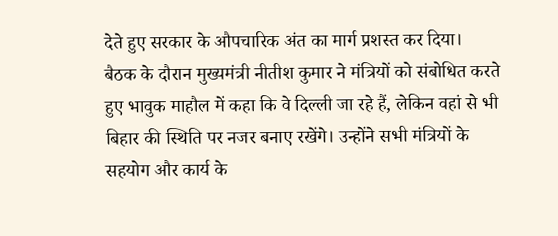देते हुए सरकार के औपचारिक अंत का मार्ग प्रशस्त कर दिया।
बैठक के दौरान मुख्यमंत्री नीतीश कुमार ने मंत्रियों को संबोधित करते हुए भावुक माहौल में कहा कि वे दिल्ली जा रहे हैं, लेकिन वहां से भी बिहार की स्थिति पर नजर बनाए रखेंगे। उन्होंने सभी मंत्रियों के सहयोग और कार्य के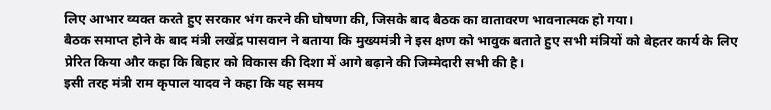लिए आभार व्यक्त करते हुए सरकार भंग करने की घोषणा की, जिसके बाद बैठक का वातावरण भावनात्मक हो गया।
बैठक समाप्त होने के बाद मंत्री लखेंद्र पासवान ने बताया कि मुख्यमंत्री ने इस क्षण को भावुक बताते हुए सभी मंत्रियों को बेहतर कार्य के लिए प्रेरित किया और कहा कि बिहार को विकास की दिशा में आगे बढ़ाने की जिम्मेदारी सभी की है।
इसी तरह मंत्री राम कृपाल यादव ने कहा कि यह समय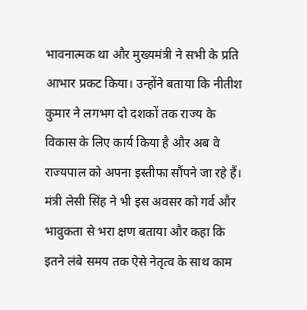भावनात्मक था और मुख्यमंत्री ने सभी के प्रति आभार प्रकट किया। उन्होंने बताया कि नीतीश कुमार ने लगभग दो दशकों तक राज्य के विकास के लिए कार्य किया है और अब वे राज्यपाल को अपना इस्तीफा सौंपने जा रहे हैं।
मंत्री लेसी सिंह ने भी इस अवसर को गर्व और भावुकता से भरा क्षण बताया और कहा कि इतने लंबे समय तक ऐसे नेतृत्व के साथ काम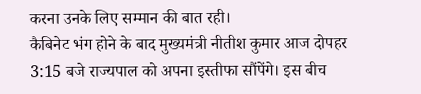करना उनके लिए सम्मान की बात रही।
कैबिनेट भंग होने के बाद मुख्यमंत्री नीतीश कुमार आज दोपहर 3:15 बजे राज्यपाल को अपना इस्तीफा सौंपेंगे। इस बीच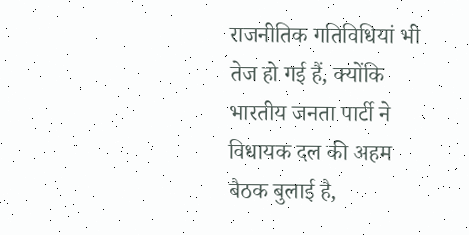राजनीतिक गतिविधियां भी तेज हो गई हैं, क्योंकि भारतीय जनता पार्टी ने विधायक दल की अहम बैठक बुलाई है,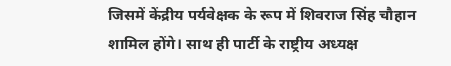जिसमें केंद्रीय पर्यवेक्षक के रूप में शिवराज सिंह चौहान शामिल होंगे। साथ ही पार्टी के राष्ट्रीय अध्यक्ष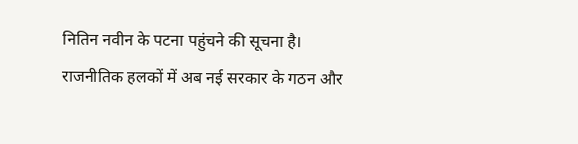नितिन नवीन के पटना पहुंचने की सूचना है।
राजनीतिक हलकों में अब नई सरकार के गठन और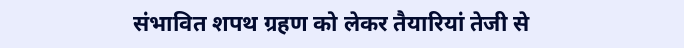संभावित शपथ ग्रहण को लेकर तैयारियां तेजी से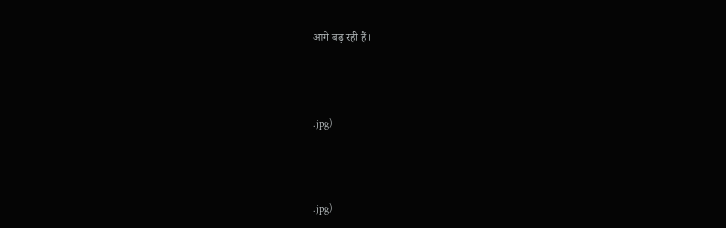आगे बढ़ रही हैं।




.jpg)




.jpg)